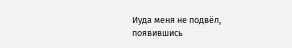Иуда меня не подвёл, появившись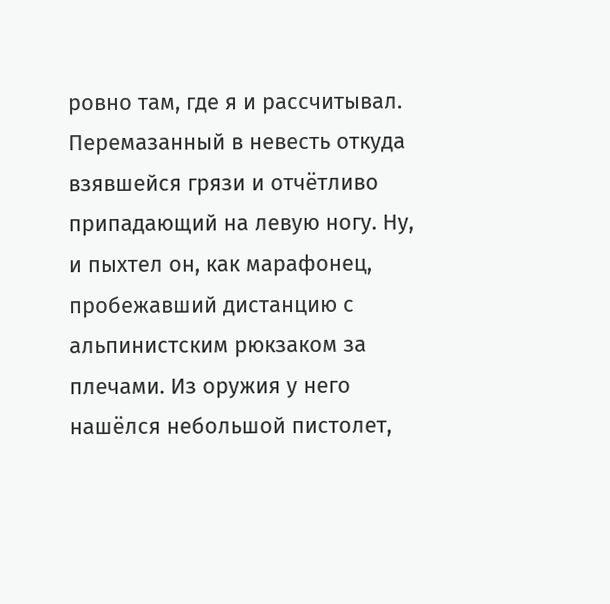ровно там, где я и рассчитывал. Перемазанный в невесть откуда взявшейся грязи и отчётливо припадающий на левую ногу. Ну, и пыхтел он, как марафонец, пробежавший дистанцию с альпинистским рюкзаком за плечами. Из оружия у него нашёлся небольшой пистолет,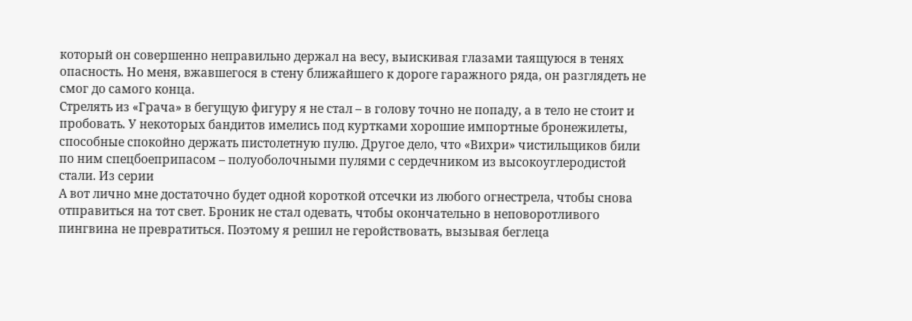который он совершенно неправильно держал на весу, выискивая глазами таящуюся в тенях опасность. Но меня, вжавшегося в стену ближайшего к дороге гаражного ряда, он разглядеть не смог до самого конца.
Стрелять из «Грача» в бегущую фигуру я не стал – в голову точно не попаду, а в тело не стоит и пробовать. У некоторых бандитов имелись под куртками хорошие импортные бронежилеты, способные спокойно держать пистолетную пулю. Другое дело, что «Вихри» чистильщиков били по ним спецбоеприпасом – полуоболочными пулями с сердечником из высокоуглеродистой стали. Из серии
А вот лично мне достаточно будет одной короткой отсечки из любого огнестрела, чтобы снова отправиться на тот свет. Броник не стал одевать, чтобы окончательно в неповоротливого пингвина не превратиться. Поэтому я решил не геройствовать, вызывая беглеца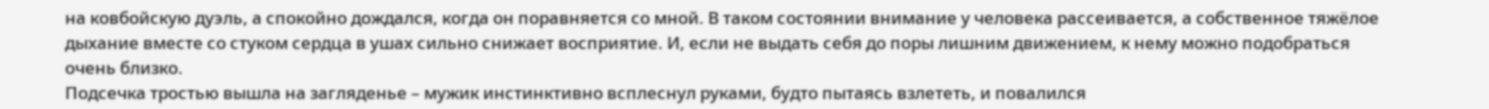на ковбойскую дуэль, а спокойно дождался, когда он поравняется со мной. В таком состоянии внимание у человека рассеивается, а собственное тяжёлое дыхание вместе со стуком сердца в ушах сильно снижает восприятие. И, если не выдать себя до поры лишним движением, к нему можно подобраться очень близко.
Подсечка тростью вышла на загляденье – мужик инстинктивно всплеснул руками, будто пытаясь взлететь, и повалился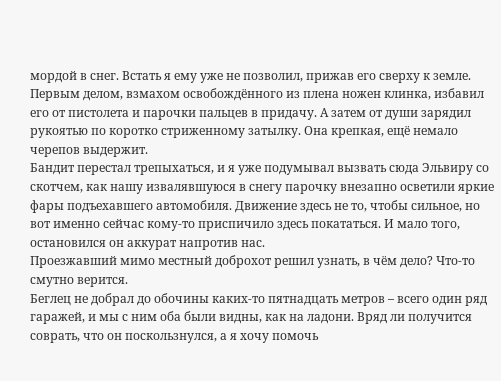мордой в снег. Встать я ему уже не позволил, прижав его сверху к земле. Первым делом, взмахом освобождённого из плена ножен клинка, избавил его от пистолета и парочки пальцев в придачу. А затем от души зарядил рукоятью по коротко стриженному затылку. Она крепкая, ещё немало черепов выдержит.
Бандит перестал трепыхаться, и я уже подумывал вызвать сюда Эльвиру со скотчем, как нашу извалявшуюся в снегу парочку внезапно осветили яркие фары подъехавшего автомобиля. Движение здесь не то, чтобы сильное, но вот именно сейчас кому-то приспичило здесь покататься. И мало того, остановился он аккурат напротив нас.
Проезжавший мимо местный доброхот решил узнать, в чём дело? Что-то смутно верится.
Беглец не добрал до обочины каких-то пятнадцать метров – всего один ряд гаражей, и мы с ним оба были видны, как на ладони. Вряд ли получится соврать, что он поскользнулся, а я хочу помочь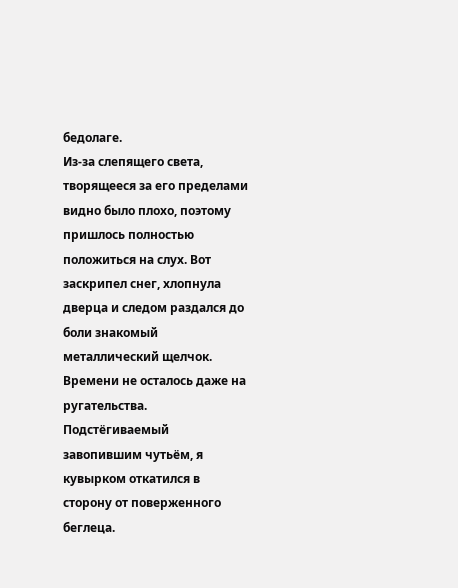бедолаге.
Из-за слепящего света, творящееся за его пределами видно было плохо, поэтому пришлось полностью положиться на слух. Вот заскрипел снег, хлопнула дверца и следом раздался до боли знакомый металлический щелчок.
Времени не осталось даже на ругательства.
Подстёгиваемый завопившим чутьём, я кувырком откатился в сторону от поверженного беглеца.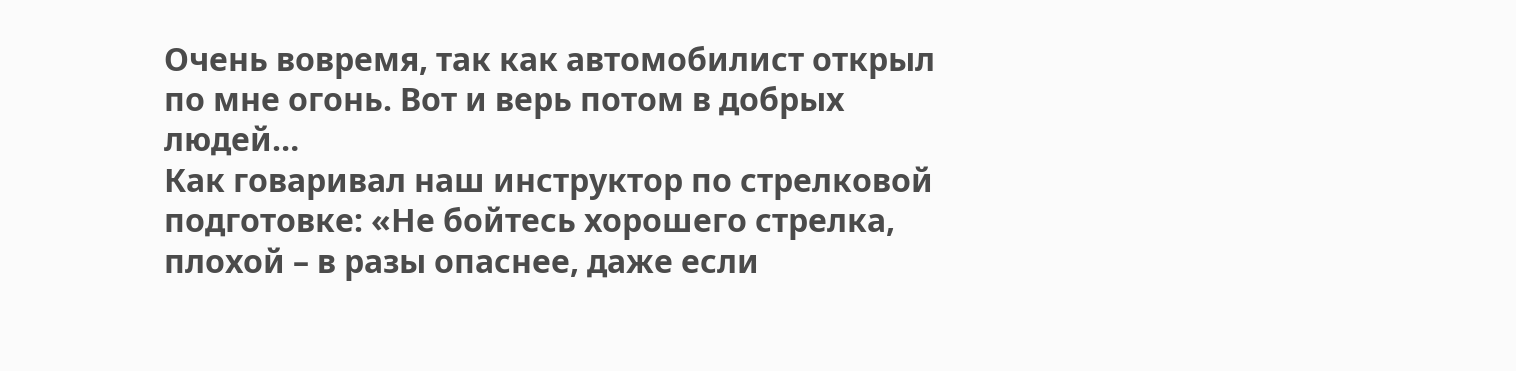Очень вовремя, так как автомобилист открыл по мне огонь. Вот и верь потом в добрых людей…
Как говаривал наш инструктор по стрелковой подготовке: «Не бойтесь хорошего стрелка, плохой – в разы опаснее, даже если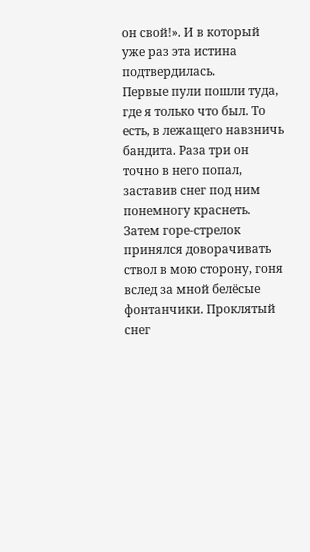он свой!». И в который уже раз эта истина подтвердилась.
Первые пули пошли туда, где я только что был. То есть, в лежащего навзничь бандита. Раза три он точно в него попал, заставив снег под ним понемногу краснеть. Затем горе-стрелок принялся доворачивать ствол в мою сторону, гоня вслед за мной белёсые фонтанчики. Проклятый снег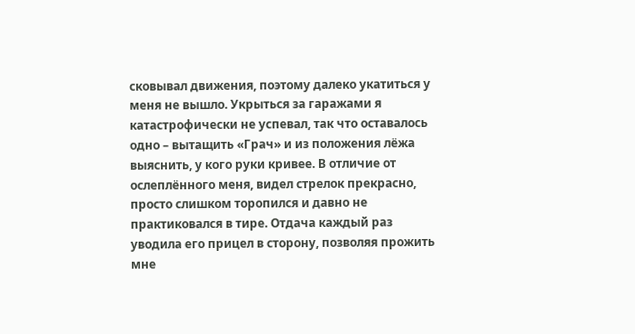сковывал движения, поэтому далеко укатиться у меня не вышло. Укрыться за гаражами я катастрофически не успевал, так что оставалось одно – вытащить «Грач» и из положения лёжа выяснить, у кого руки кривее. В отличие от ослеплённого меня, видел стрелок прекрасно, просто слишком торопился и давно не практиковался в тире. Отдача каждый раз уводила его прицел в сторону, позволяя прожить мне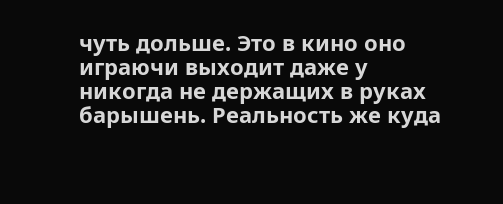чуть дольше. Это в кино оно играючи выходит даже у никогда не держащих в руках барышень. Реальность же куда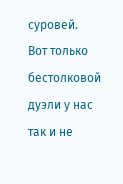суровей.
Вот только бестолковой дуэли у нас так и не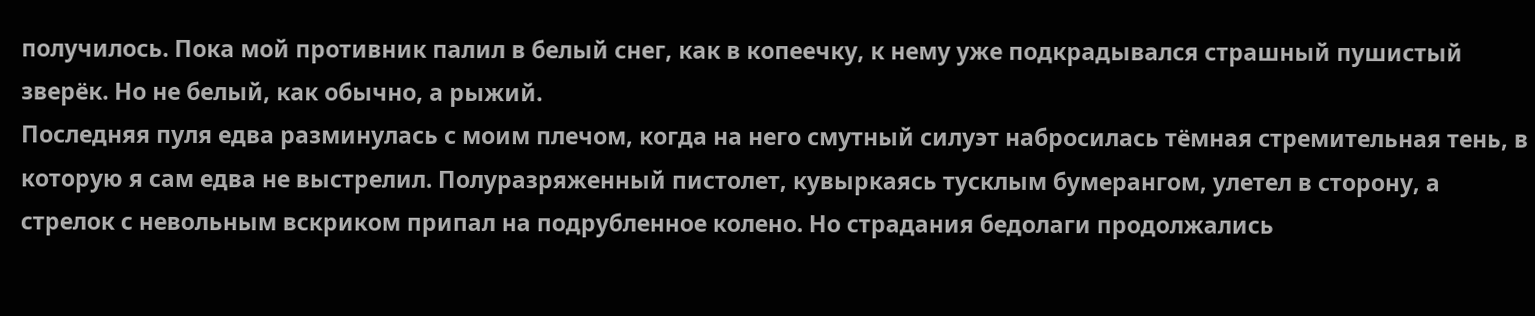получилось. Пока мой противник палил в белый снег, как в копеечку, к нему уже подкрадывался страшный пушистый зверёк. Но не белый, как обычно, а рыжий.
Последняя пуля едва разминулась с моим плечом, когда на него смутный силуэт набросилась тёмная стремительная тень, в которую я сам едва не выстрелил. Полуразряженный пистолет, кувыркаясь тусклым бумерангом, улетел в сторону, а стрелок с невольным вскриком припал на подрубленное колено. Но страдания бедолаги продолжались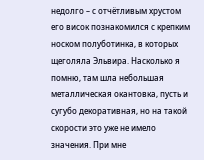недолго – с отчётливым хрустом его висок познакомился с крепким носком полуботинка, в которых щеголяла Эльвира. Насколько я помню, там шла небольшая металлическая окантовка, пусть и сугубо декоративная, но на такой скорости это уже не имело значения. При мне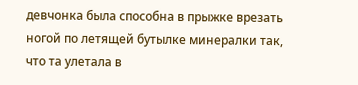девчонка была способна в прыжке врезать ногой по летящей бутылке минералки так, что та улетала в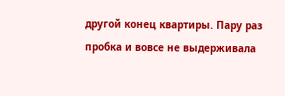другой конец квартиры. Пару раз пробка и вовсе не выдерживала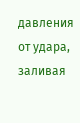давления от удара, заливая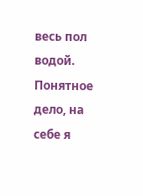весь пол водой.
Понятное дело, на себе я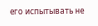его испытывать не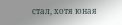стал, хотя юная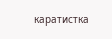каратистка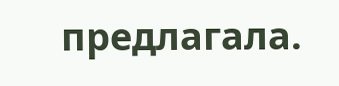предлагала.